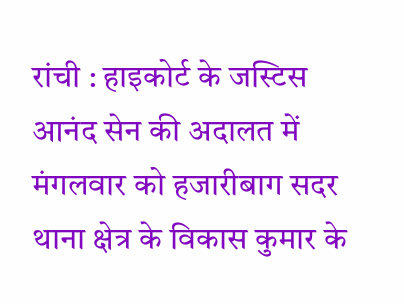रांची : हाइकोर्ट के जस्टिस आनंद सेन की अदालत में मंगलवार को हजारीबाग सदर थाना क्षेत्र के विकास कुमार के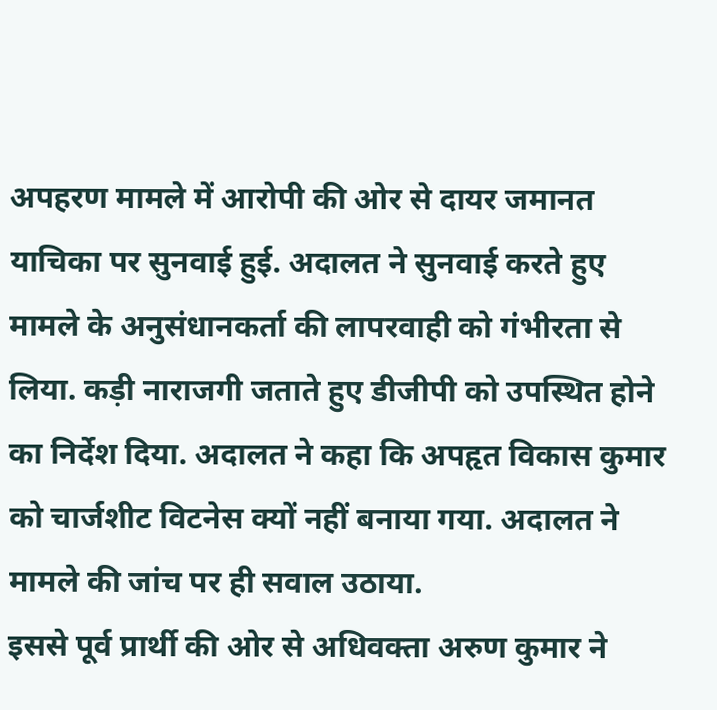अपहरण मामले में आरोपी की ओर से दायर जमानत याचिका पर सुनवाई हुई. अदालत ने सुनवाई करते हुए मामले के अनुसंधानकर्ता की लापरवाही को गंभीरता से लिया. कड़ी नाराजगी जताते हुए डीजीपी को उपस्थित होने का निर्देश दिया. अदालत ने कहा कि अपहृत विकास कुमार को चार्जशीट विटनेस क्यों नहीं बनाया गया. अदालत ने मामले की जांच पर ही सवाल उठाया.
इससे पूर्व प्रार्थी की ओर से अधिवक्ता अरुण कुमार ने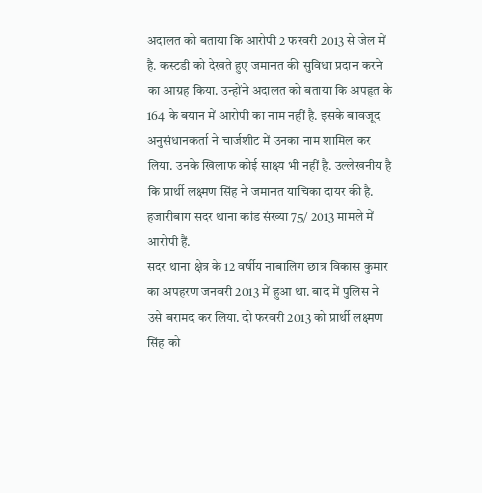अदालत को बताया कि आरोपी 2 फरवरी 2013 से जेल में है. कस्टडी को देखते हुए जमानत की सुविधा प्रदान करने का आग्रह किया. उन्होंने अदालत को बताया कि अपहृत के 164 के बयान में आरोपी का नाम नहीं है. इसके बावजूद अनुसंधानकर्ता ने चार्जशीट में उनका नाम शामिल कर लिया. उनके खिलाफ कोई साक्ष्य भी नहीं है. उल्लेखनीय है कि प्रार्थी लक्ष्मण सिंह ने जमानत याचिका दायर की है. हजारीबाग सदर थाना कांड संख्या 75/ 2013 मामले में आरोपी हैं.
सदर थाना क्षेत्र के 12 वर्षीय नाबालिग छात्र विकास कुमार का अपहरण जनवरी 2013 में हुआ था. बाद में पुलिस ने उसे बरामद कर लिया. दो फरवरी 2013 को प्रार्थी लक्ष्मण सिंह को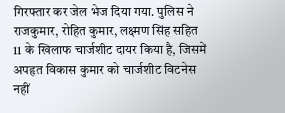गिरफ्तार कर जेल भेज दिया गया. पुलिस ने राजकुमार, रोहित कुमार, लक्ष्मण सिंह सहित 11 के खिलाफ चार्जशीट दायर किया है, जिसमें अपहृत विकास कुमार को चार्जशीट विटनेस नहीं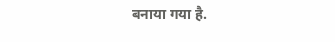बनाया गया है.